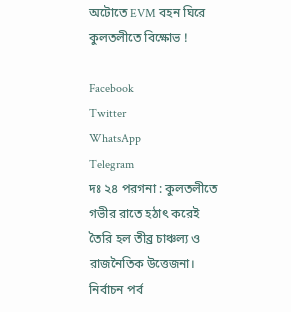অটোতে EVM বহন ঘিরে কুলতলীতে বিক্ষোভ !

Facebook
Twitter
WhatsApp
Telegram
দঃ ২৪ পরগনা : কুলতলীতে গভীর রাতে হঠাৎ করেই তৈরি হল তীব্র চাঞ্চল্য ও রাজনৈতিক উত্তেজনা। নির্বাচন পর্ব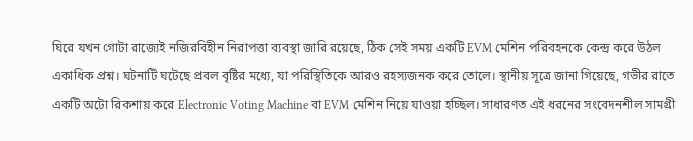ঘিরে যখন গোটা রাজ্যেই নজিরবিহীন নিরাপত্তা ব্যবস্থা জারি রয়েছে, ঠিক সেই সময় একটি EVM মেশিন পরিবহনকে কেন্দ্র করে উঠল একাধিক প্রশ্ন। ঘটনাটি ঘটেছে প্রবল বৃষ্টির মধ্যে, যা পরিস্থিতিকে আরও রহস্যজনক করে তোলে। স্থানীয় সূত্রে জানা গিয়েছে, গভীর রাতে একটি অটো রিকশায় করে Electronic Voting Machine বা EVM মেশিন নিয়ে যাওয়া হচ্ছিল। সাধারণত এই ধরনের সংবেদনশীল সামগ্রী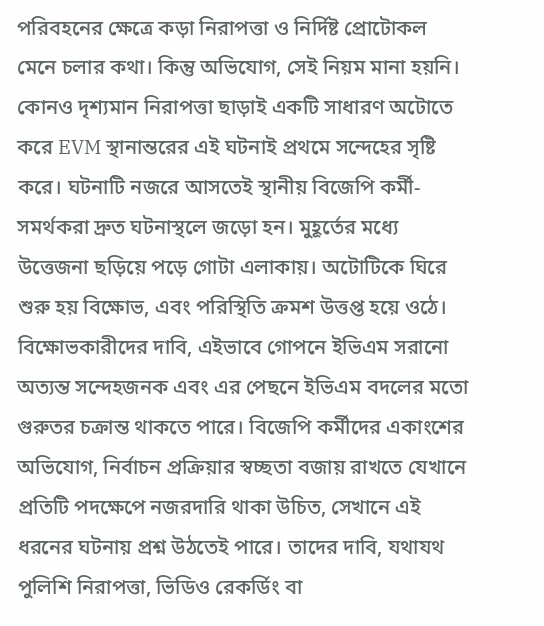পরিবহনের ক্ষেত্রে কড়া নিরাপত্তা ও নির্দিষ্ট প্রোটোকল মেনে চলার কথা। কিন্তু অভিযোগ, সেই নিয়ম মানা হয়নি। কোনও দৃশ্যমান নিরাপত্তা ছাড়াই একটি সাধারণ অটোতে করে EVM স্থানান্তরের এই ঘটনাই প্রথমে সন্দেহের সৃষ্টি করে। ঘটনাটি নজরে আসতেই স্থানীয় বিজেপি কর্মী-সমর্থকরা দ্রুত ঘটনাস্থলে জড়ো হন। মুহূর্তের মধ্যে উত্তেজনা ছড়িয়ে পড়ে গোটা এলাকায়। অটোটিকে ঘিরে শুরু হয় বিক্ষোভ, এবং পরিস্থিতি ক্রমশ উত্তপ্ত হয়ে ওঠে। বিক্ষোভকারীদের দাবি, এইভাবে গোপনে ইভিএম সরানো অত্যন্ত সন্দেহজনক এবং এর পেছনে ইভিএম বদলের মতো গুরুতর চক্রান্ত থাকতে পারে। বিজেপি কর্মীদের একাংশের অভিযোগ, নির্বাচন প্রক্রিয়ার স্বচ্ছতা বজায় রাখতে যেখানে প্রতিটি পদক্ষেপে নজরদারি থাকা উচিত, সেখানে এই ধরনের ঘটনায় প্রশ্ন উঠতেই পারে। তাদের দাবি, যথাযথ পুলিশি নিরাপত্তা, ভিডিও রেকর্ডিং বা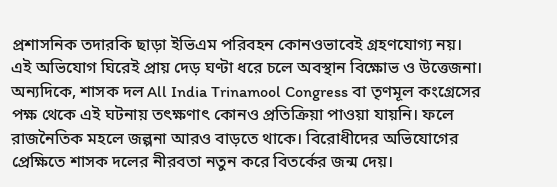প্রশাসনিক তদারকি ছাড়া ইভিএম পরিবহন কোনওভাবেই গ্রহণযোগ্য নয়। এই অভিযোগ ঘিরেই প্রায় দেড় ঘণ্টা ধরে চলে অবস্থান বিক্ষোভ ও উত্তেজনা। অন্যদিকে, শাসক দল All India Trinamool Congress বা তৃণমূল কংগ্রেসের পক্ষ থেকে এই ঘটনায় তৎক্ষণাৎ কোনও প্রতিক্রিয়া পাওয়া যায়নি। ফলে রাজনৈতিক মহলে জল্পনা আরও বাড়তে থাকে। বিরোধীদের অভিযোগের প্রেক্ষিতে শাসক দলের নীরবতা নতুন করে বিতর্কের জন্ম দেয়।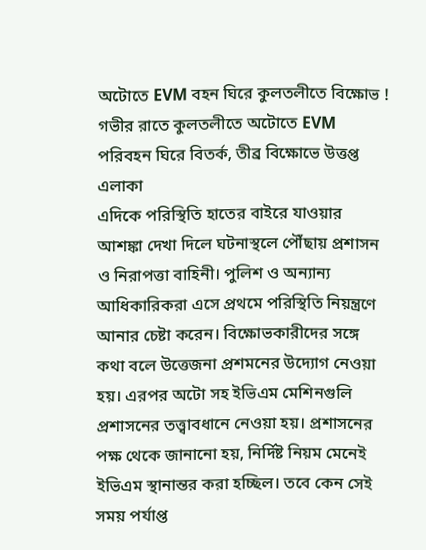অটোতে EVM বহন ঘিরে কুলতলীতে বিক্ষোভ !
গভীর রাতে কুলতলীতে অটোতে EVM পরিবহন ঘিরে বিতর্ক, তীব্র বিক্ষোভে উত্তপ্ত এলাকা
এদিকে পরিস্থিতি হাতের বাইরে যাওয়ার আশঙ্কা দেখা দিলে ঘটনাস্থলে পৌঁছায় প্রশাসন ও নিরাপত্তা বাহিনী। পুলিশ ও অন্যান্য আধিকারিকরা এসে প্রথমে পরিস্থিতি নিয়ন্ত্রণে আনার চেষ্টা করেন। বিক্ষোভকারীদের সঙ্গে কথা বলে উত্তেজনা প্রশমনের উদ্যোগ নেওয়া হয়। এরপর অটো সহ ইভিএম মেশিনগুলি প্রশাসনের তত্ত্বাবধানে নেওয়া হয়। প্রশাসনের পক্ষ থেকে জানানো হয়, নির্দিষ্ট নিয়ম মেনেই ইভিএম স্থানান্তর করা হচ্ছিল। তবে কেন সেই সময় পর্যাপ্ত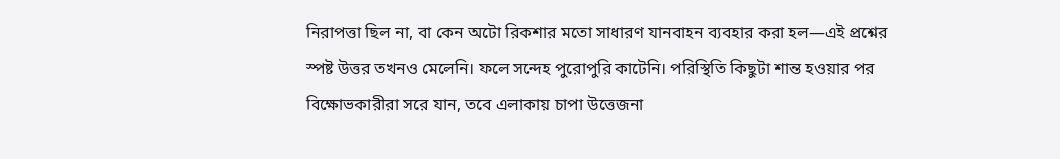নিরাপত্তা ছিল না, বা কেন অটো রিকশার মতো সাধারণ যানবাহন ব্যবহার করা হল—এই প্রশ্নের স্পষ্ট উত্তর তখনও মেলেনি। ফলে সন্দেহ পুরোপুরি কাটেনি। পরিস্থিতি কিছুটা শান্ত হওয়ার পর বিক্ষোভকারীরা সরে যান, তবে এলাকায় চাপা উত্তেজনা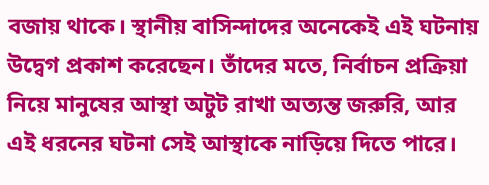বজায় থাকে। স্থানীয় বাসিন্দাদের অনেকেই এই ঘটনায় উদ্বেগ প্রকাশ করেছেন। তাঁদের মতে, নির্বাচন প্রক্রিয়া নিয়ে মানুষের আস্থা অটুট রাখা অত্যন্ত জরুরি, আর এই ধরনের ঘটনা সেই আস্থাকে নাড়িয়ে দিতে পারে।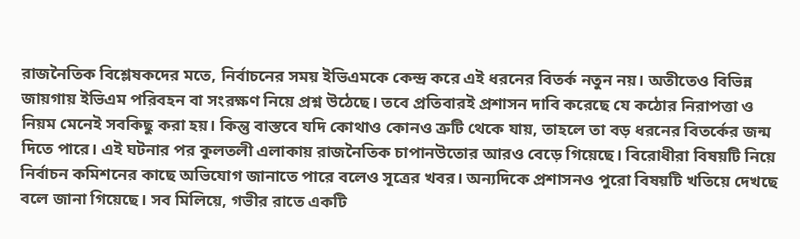রাজনৈতিক বিশ্লেষকদের মতে, নির্বাচনের সময় ইভিএমকে কেন্দ্র করে এই ধরনের বিতর্ক নতুন নয়। অতীতেও বিভিন্ন জায়গায় ইভিএম পরিবহন বা সংরক্ষণ নিয়ে প্রশ্ন উঠেছে। তবে প্রতিবারই প্রশাসন দাবি করেছে যে কঠোর নিরাপত্তা ও নিয়ম মেনেই সবকিছু করা হয়। কিন্তু বাস্তবে যদি কোথাও কোনও ত্রুটি থেকে যায়, তাহলে তা বড় ধরনের বিতর্কের জন্ম দিতে পারে। এই ঘটনার পর কুলতলী এলাকায় রাজনৈতিক চাপানউতোর আরও বেড়ে গিয়েছে। বিরোধীরা বিষয়টি নিয়ে নির্বাচন কমিশনের কাছে অভিযোগ জানাতে পারে বলেও সূত্রের খবর। অন্যদিকে প্রশাসনও পুরো বিষয়টি খতিয়ে দেখছে বলে জানা গিয়েছে। সব মিলিয়ে, গভীর রাতে একটি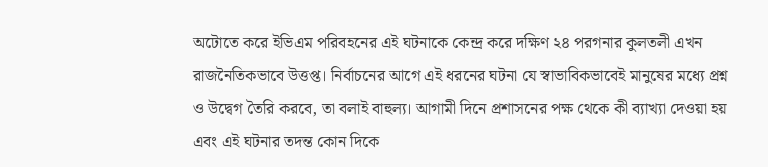অটোতে করে ইভিএম পরিবহনের এই ঘটনাকে কেন্দ্র করে দক্ষিণ ২৪ পরগনার কুলতলী এখন রাজনৈতিকভাবে উত্তপ্ত। নির্বাচনের আগে এই ধরনের ঘটনা যে স্বাভাবিকভাবেই মানুষের মধ্যে প্রশ্ন ও উদ্বেগ তৈরি করবে, তা বলাই বাহুল্য। আগামী দিনে প্রশাসনের পক্ষ থেকে কী ব্যাখ্যা দেওয়া হয় এবং এই ঘটনার তদন্ত কোন দিকে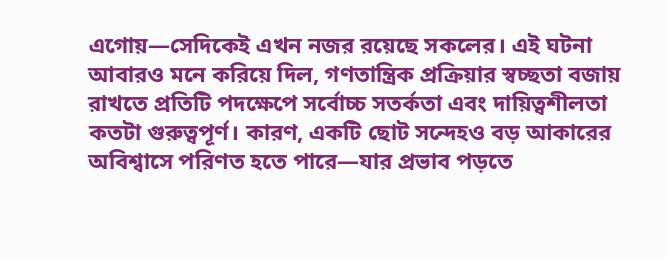এগোয়—সেদিকেই এখন নজর রয়েছে সকলের। এই ঘটনা আবারও মনে করিয়ে দিল, গণতান্ত্রিক প্রক্রিয়ার স্বচ্ছতা বজায় রাখতে প্রতিটি পদক্ষেপে সর্বোচ্চ সতর্কতা এবং দায়িত্বশীলতা কতটা গুরুত্বপূর্ণ। কারণ, একটি ছোট সন্দেহও বড় আকারের অবিশ্বাসে পরিণত হতে পারে—যার প্রভাব পড়তে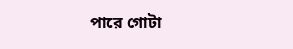পারে গোটা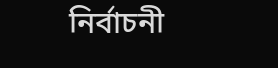নির্বাচনী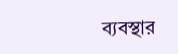ব্যবস্থার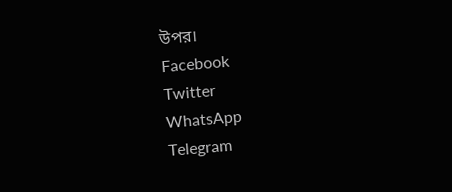উপর।
Facebook
Twitter
WhatsApp
Telegram